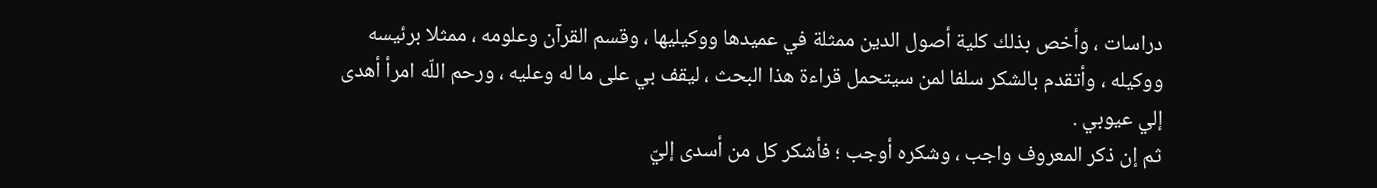دراسات ، وأخص بذلك كلية أصول الدين ممثلة في عميدها ووكيليها ، وقسم القرآن وعلومه ، ممثلا برئيسه ووكيله ، وأتقدم بالشكر سلفا لمن سيتحمل قراءة هذا البحث ، ليقف بي على ما له وعليه ، ورحم اللّه امرأ أهدى إلي عيوبي .
ثم إن ذكر المعروف واجب ، وشكره أوجب ؛ فأشكر كل من أسدى إليّ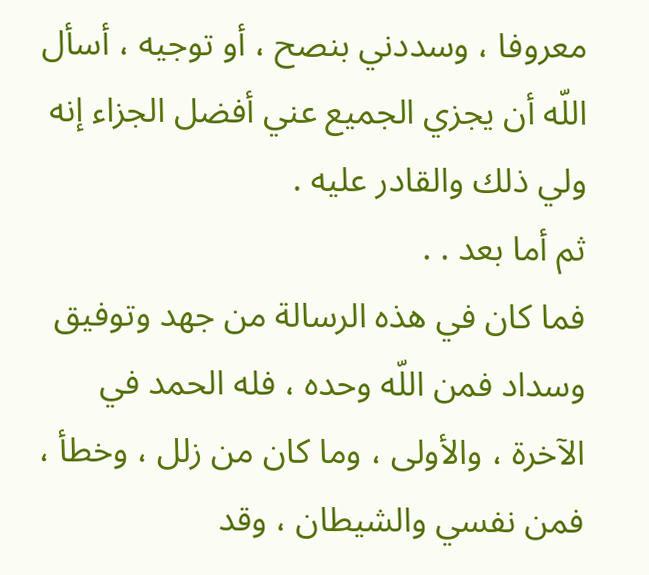معروفا ، وسددني بنصح ، أو توجيه ، أسأل اللّه أن يجزي الجميع عني أفضل الجزاء إنه ولي ذلك والقادر عليه .
ثم أما بعد . .
فما كان في هذه الرسالة من جهد وتوفيق وسداد فمن اللّه وحده ، فله الحمد في الآخرة ، والأولى ، وما كان من زلل ، وخطأ ، فمن نفسي والشيطان ، وقد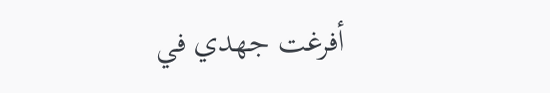أفرغت جهدي في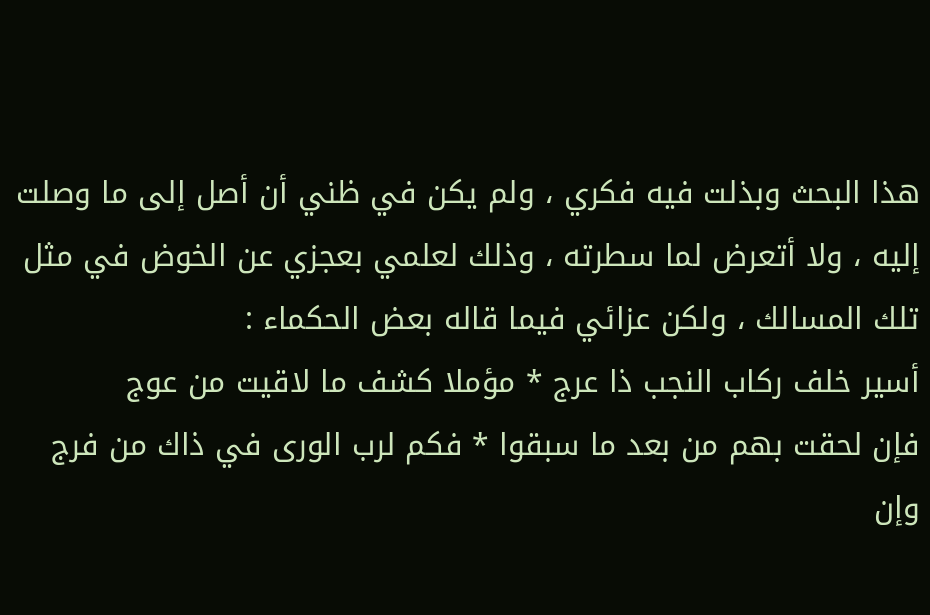هذا البحث وبذلت فيه فكري ، ولم يكن في ظني أن أصل إلى ما وصلت إليه ، ولا أتعرض لما سطرته ، وذلك لعلمي بعجزي عن الخوض في مثل تلك المسالك ، ولكن عزائي فيما قاله بعض الحكماء :
أسير خلف ركاب النجب ذا عرج * مؤملا كشف ما لاقيت من عوج
فإن لحقت بهم من بعد ما سبقوا * فكم لرب الورى في ذاك من فرج
وإن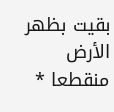بقيت بظهر الأرض منقطعا *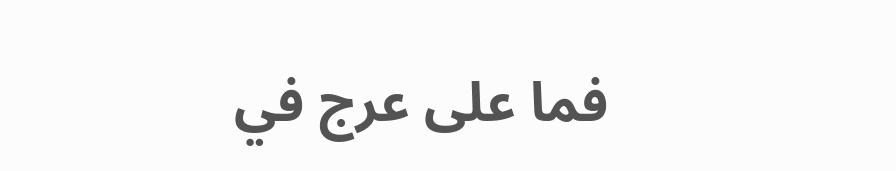فما على عرج في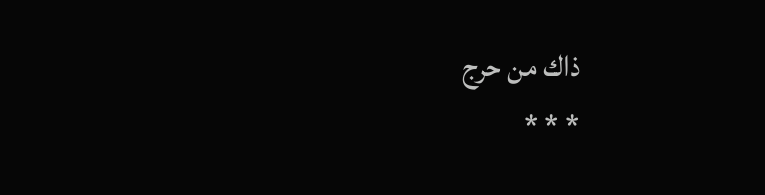ذاك من حرج
* * *